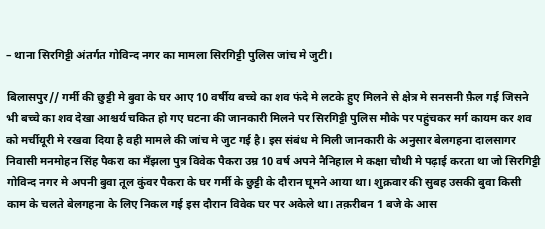– थाना सिरगिट्टी अंतर्गत गोविन्द नगर का मामला सिरगिट्टी पुलिस जांच मे जुटी।

बिलासपुर// गर्मी की छुट्टी मे बुवा के घर आए 10 वर्षीय बच्चे का शव फंदे मे लटके हुए मिलने से क्षेत्र मे सनसनी फ़ैल गई जिसने भी बच्चे का शव देखा आश्चर्य चकित हो गए घटना की जानकारी मिलने पर सिरगिट्टी पुलिस मौके पर पहुंचकर मर्ग कायम कर शव को मर्चीयूरी मे रखवा दिया है वही मामले की जांच मे जुट गई है। इस संबंध मे मिली जानकारी के अनुसार बेलगहना दालसागर निवासी मनमोहन सिंह पैकरा का मँझला पुत्र विवेक पैकरा उम्र 10 वर्ष अपने नैनिहाल मे कक्षा चौथी मे पढ़ाई करता था जो सिरगिट्टी गोविन्द नगर मे अपनी बुवा तूल कुंवर पैकरा के घर गर्मी के छुट्टी के दौरान घूमने आया था। शुक्रवार की सुबह उसकी बुवा किसी काम के चलते बेलगहना के लिए निकल गई इस दौरान विवेक घर पर अकेले था। तक़रीबन 1 बजे के आस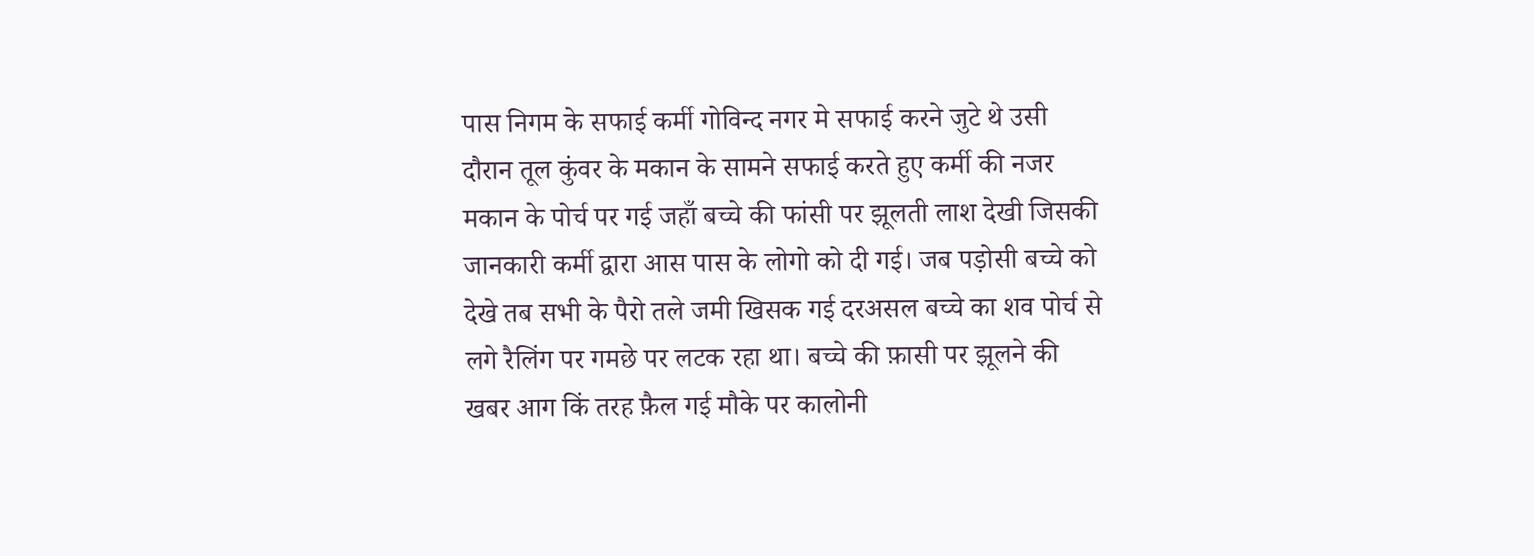पास निगम के सफाई कर्मी गोविन्द नगर मे सफाई करने जुटे थे उसी दौरान तूल कुंवर के मकान के सामने सफाई करते हुए कर्मी की नजर मकान के पोर्च पर गई जहाँ बच्चे की फांसी पर झूलती लाश देखी जिसकी जानकारी कर्मी द्वारा आस पास के लोगो को दी गई। जब पड़ोसी बच्चे को देखे तब सभी के पैरो तले जमी खिसक गई दरअसल बच्चे का शव पोर्च से लगे रैलिंग पर गमछे पर लटक रहा था। बच्चे की फ़ासी पर झूलने की खबर आग किं तरह फ़ैल गई मौके पर कालोनी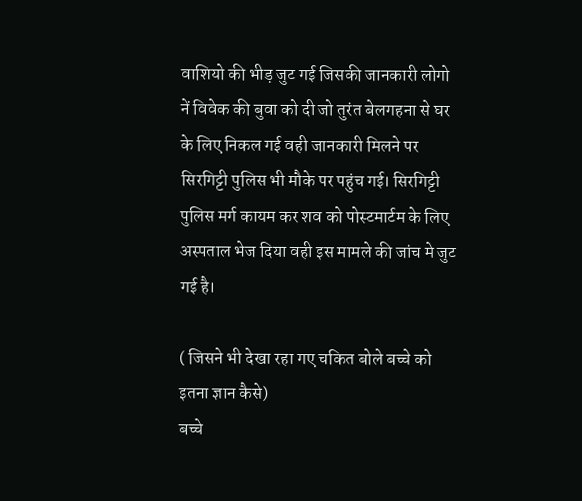वाशियो की भीड़ जुट गई जिसकी जानकारी लोगो नें विवेक की बुवा को दी जो तुरंत बेलगहना से घर के लिए निकल गई वही जानकारी मिलने पर सिरगिट्टी पुलिस भी मौके पर पहुंच गई। सिरगिट्टी पुलिस मर्ग कायम कर शव को पोस्टमार्टम के लिए अस्पताल भेज दिया वही इस मामले की जांच मे जुट गई है।

( जिसने भी देखा रहा गए चकित बोले बच्चे को इतना ज्ञान कैसे)
बच्चे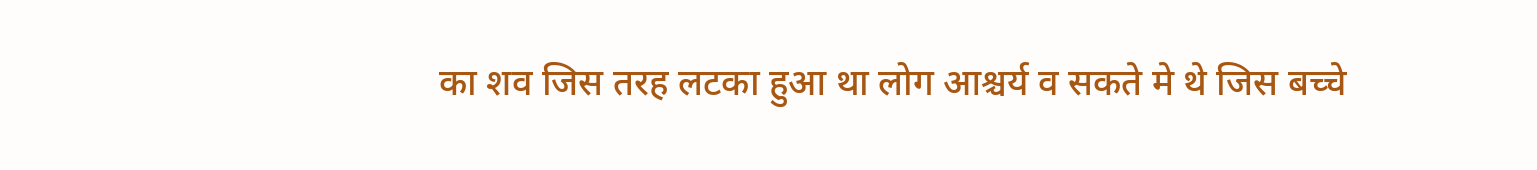का शव जिस तरह लटका हुआ था लोग आश्चर्य व सकते मे थे जिस बच्चे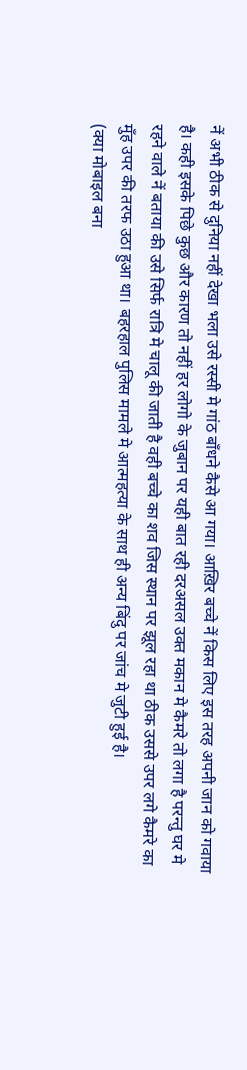नें अभी ठीक से दुनिया नहीं देखा भला उसे रस्सी मे गांठ बाँधने कैसे आ गया। आख़िर बच्चे नें किस लिए इस तरह अपनी जान को गवाया है। कही इसके पिछे कुछ और कारण तो नहीं हर लोगो के जुबान पर यही बात रही दरअसल उक्त मकान मे कैमरे तो लगा है परन्तु घर मे रहने वाले नें बताया की उसे सिर्फ रात्रि मे चालू की जाती है वही बच्चे का शव जिस स्थान पर झूल रहा था ठीक उससे उपर लगे कैमरे का मुँह उपर की तरफ उठा हुआ था। बहरहाल पुलिस मामले मे आत्महत्या के साथ ही अन्य बिंदु पर जांच मे जुटी हुई है।
(क्या मोबाइल बना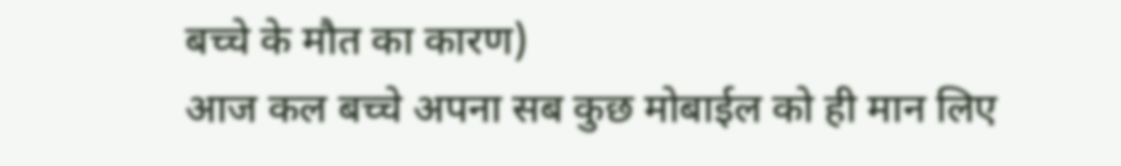बच्चे के मौत का कारण)
आज कल बच्चे अपना सब कुछ मोबाईल को ही मान लिए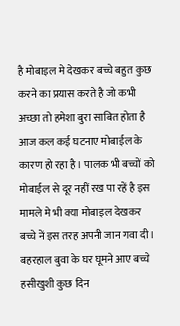है मोबाइल मे देखकर बच्चे बहुत कुछ करने का प्रयास करते है जो कभी अच्छा तो हमेशा बुरा साबित होता है आज कल कई घटनाए मोबाईल के कारण हो रहा है। पालक भी बच्चों को मोबाईल से दूर नहीं रख पा रहें है इस मामले मे भी क्या मोबाइल देखकर बच्चे नें इस तरह अपनी जान गवा दी। बहरहाल बुवा के घर घूमने आए बच्चे हसीखुशी कुछ दिन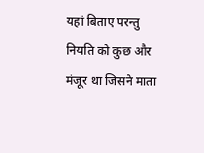यहां बिताए परन्तु नियति को कुछ और मंजूर था जिसने माता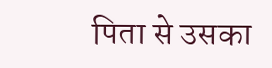पिता से उसका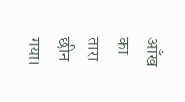आँख का तारा छीन गया।